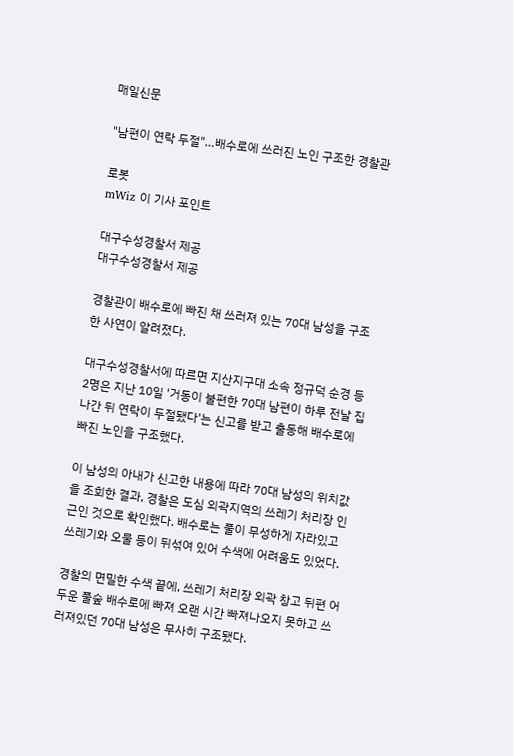매일신문

"남편이 연락 두절"…배수로에 쓰러진 노인 구조한 경찰관

로봇
mWiz 이 기사 포인트

대구수성경찰서 제공
대구수성경찰서 제공

경찰관이 배수로에 빠진 채 쓰러져 있는 70대 남성을 구조한 사연이 알려졌다.

대구수성경찰서에 따르면 지산지구대 소속 정규덕 순경 등 2명은 지난 10일 '거동이 불편한 70대 남편이 하루 전날 집 나간 뒤 연락이 두절됐다'는 신고를 받고 출동해 배수로에 빠진 노인을 구조했다.

이 남성의 아내가 신고한 내용에 따라 70대 남성의 위치값을 조회한 결과, 경찰은 도심 외곽지역의 쓰레기 처리장 인근인 것으로 확인했다. 배수로는 풀이 무성하게 자라있고 쓰레기와 오물 등이 뒤섞여 있어 수색에 어려움도 있었다.

경찰의 면밀한 수색 끝에, 쓰레기 처리장 외곽 창고 뒤편 어두운 풀숲 배수로에 빠져 오랜 시간 빠져나오지 못하고 쓰러져있던 70대 남성은 무사히 구조됐다.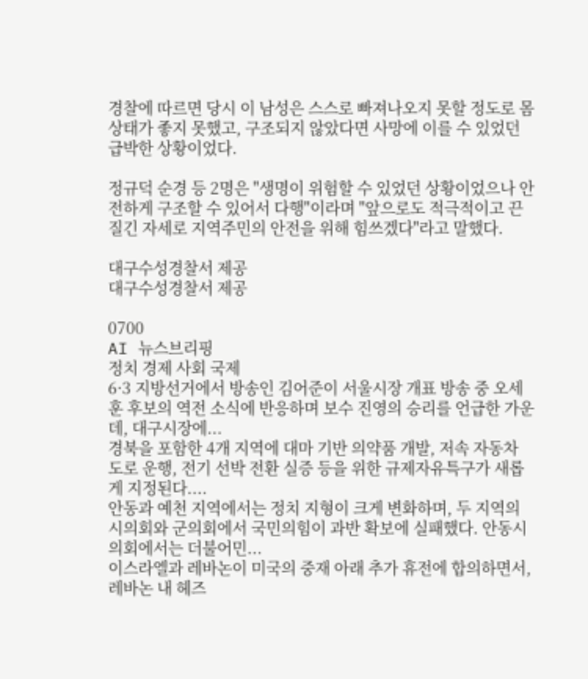경찰에 따르면 당시 이 남성은 스스로 빠져나오지 못할 정도로 몸 상태가 좋지 못했고, 구조되지 않았다면 사망에 이를 수 있었던 급박한 상황이었다.

정규덕 순경 등 2명은 "생명이 위험할 수 있었던 상황이었으나 안전하게 구조할 수 있어서 다행"이라며 "앞으로도 적극적이고 끈질긴 자세로 지역주민의 안전을 위해 힘쓰겠다"라고 말했다.

대구수성경찰서 제공
대구수성경찰서 제공

0700
AI 뉴스브리핑
정치 경제 사회 국제
6·3 지방선거에서 방송인 김어준이 서울시장 개표 방송 중 오세훈 후보의 역전 소식에 반응하며 보수 진영의 승리를 언급한 가운데, 대구시장에...
경북을 포함한 4개 지역에 대마 기반 의약품 개발, 저속 자동차 도로 운행, 전기 선박 전환 실증 등을 위한 규제자유특구가 새롭게 지정된다....
안동과 예천 지역에서는 정치 지형이 크게 변화하며, 두 지역의 시의회와 군의회에서 국민의힘이 과반 확보에 실패했다. 안동시의회에서는 더불어민...
이스라엘과 레바논이 미국의 중재 아래 추가 휴전에 합의하면서, 레바논 내 헤즈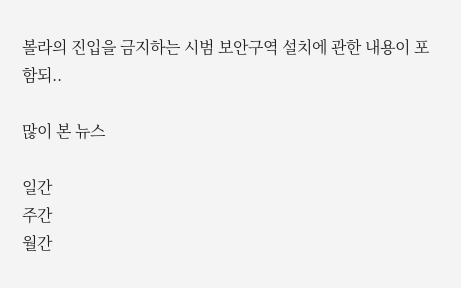볼라의 진입을 금지하는 시범 보안구역 설치에 관한 내용이 포함되..

많이 본 뉴스

일간
주간
월간